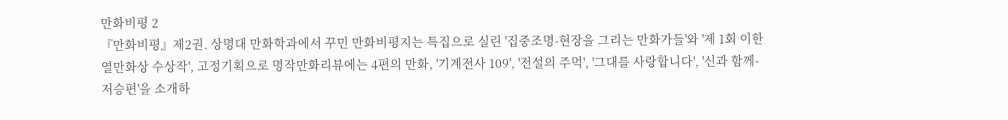만화비평 2
『만화비평』제2권. 상명대 만화학과에서 꾸민 만화비평지는 특집으로 실린 '집중조명-현장을 그리는 만화가들'와 '제 1회 이한열만화상 수상작', 고정기획으로 명작만화리뷰에는 4편의 만화, '기계전사 109', '전설의 주먹', '그대를 사랑합니다', '신과 함께-저승편'을 소개하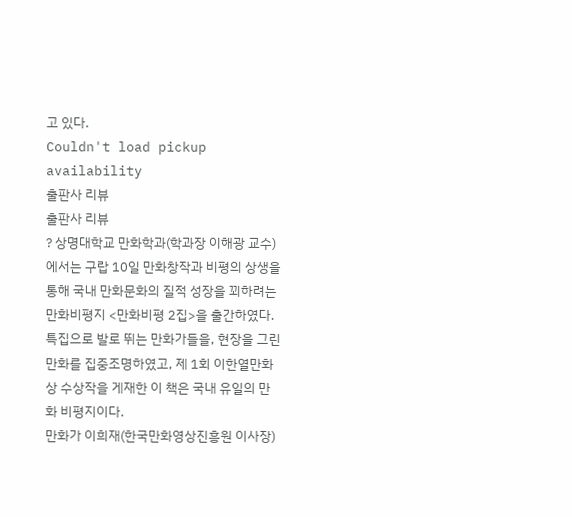고 있다.
Couldn't load pickup availability
출판사 리뷰
출판사 리뷰
? 상명대학교 만화학과(학과장 이해광 교수)에서는 구랍 10일 만화창작과 비평의 상생을 통해 국내 만화문화의 질적 성장을 꾀하려는 만화비평지 <만화비평 2집>을 출간하였다. 특집으로 발로 뛰는 만화가들을, 현장을 그린 만화를 집중조명하였고, 제 1회 이한열만화상 수상작을 게재한 이 책은 국내 유일의 만화 비평지이다.
만화가 이희재(한국만화영상진흥원 이사장)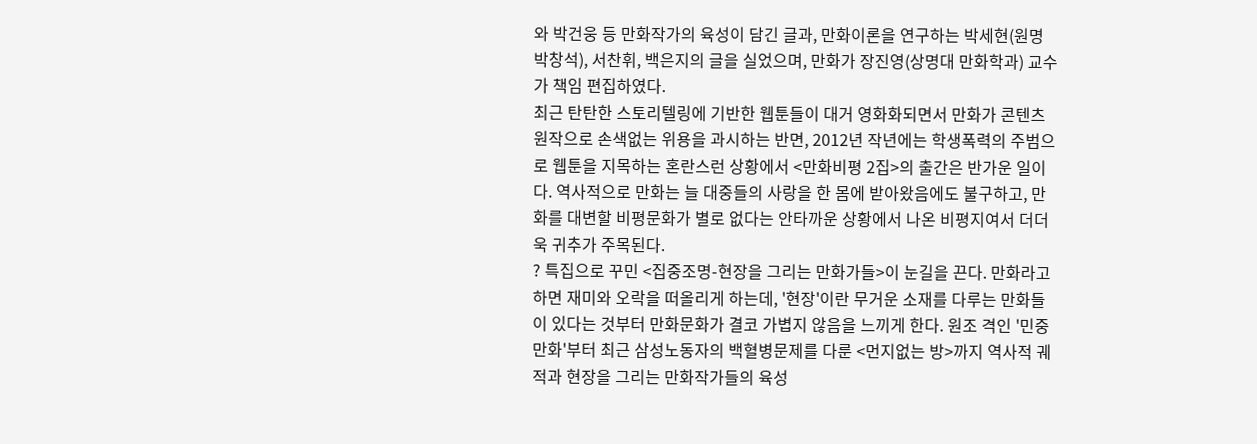와 박건웅 등 만화작가의 육성이 담긴 글과, 만화이론을 연구하는 박세현(원명 박창석), 서찬휘, 백은지의 글을 실었으며, 만화가 장진영(상명대 만화학과) 교수가 책임 편집하였다.
최근 탄탄한 스토리텔링에 기반한 웹툰들이 대거 영화화되면서 만화가 콘텐츠 원작으로 손색없는 위용을 과시하는 반면, 2012년 작년에는 학생폭력의 주범으로 웹툰을 지목하는 혼란스런 상황에서 <만화비평 2집>의 출간은 반가운 일이다. 역사적으로 만화는 늘 대중들의 사랑을 한 몸에 받아왔음에도 불구하고, 만화를 대변할 비평문화가 별로 없다는 안타까운 상황에서 나온 비평지여서 더더욱 귀추가 주목된다.
? 특집으로 꾸민 <집중조명-현장을 그리는 만화가들>이 눈길을 끈다. 만화라고 하면 재미와 오락을 떠올리게 하는데, '현장'이란 무거운 소재를 다루는 만화들이 있다는 것부터 만화문화가 결코 가볍지 않음을 느끼게 한다. 원조 격인 '민중만화'부터 최근 삼성노동자의 백혈병문제를 다룬 <먼지없는 방>까지 역사적 궤적과 현장을 그리는 만화작가들의 육성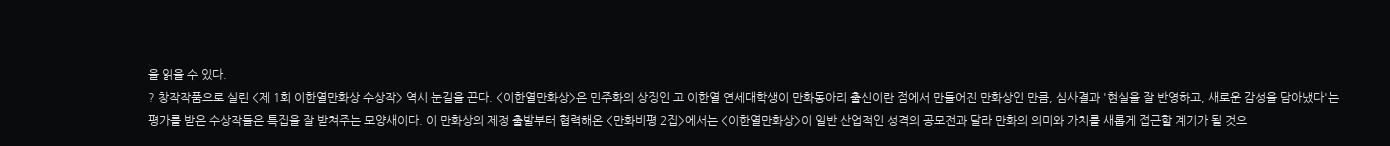을 읽을 수 있다.
? 창작작품으로 실린 <제 1회 이한열만화상 수상작> 역시 눈길을 끈다. <이한열만화상>은 민주화의 상징인 고 이한열 연세대학생이 만화동아리 출신이란 점에서 만들어진 만화상인 만큼, 심사결과 '현실을 잘 반영하고, 새로운 감성을 담아냈다'는 평가를 받은 수상작들은 특집을 잘 받쳐주는 모양새이다. 이 만화상의 제정 출발부터 협력해온 <만화비평 2집>에서는 <이한열만화상>이 일반 산업적인 성격의 공모전과 달라 만화의 의미와 가치를 새롭게 접근할 계기가 될 것으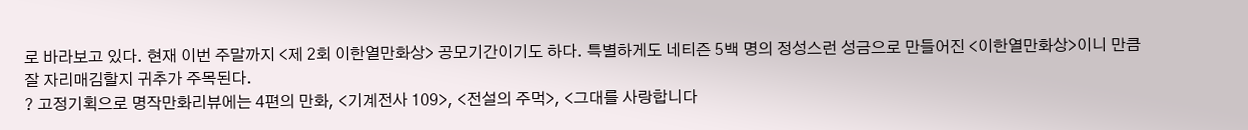로 바라보고 있다. 현재 이번 주말까지 <제 2회 이한열만화상> 공모기간이기도 하다. 특별하게도 네티즌 5백 명의 정성스런 성금으로 만들어진 <이한열만화상>이니 만큼 잘 자리매김할지 귀추가 주목된다.
? 고정기획으로 명작만화리뷰에는 4편의 만화, <기계전사 109>, <전설의 주먹>, <그대를 사랑합니다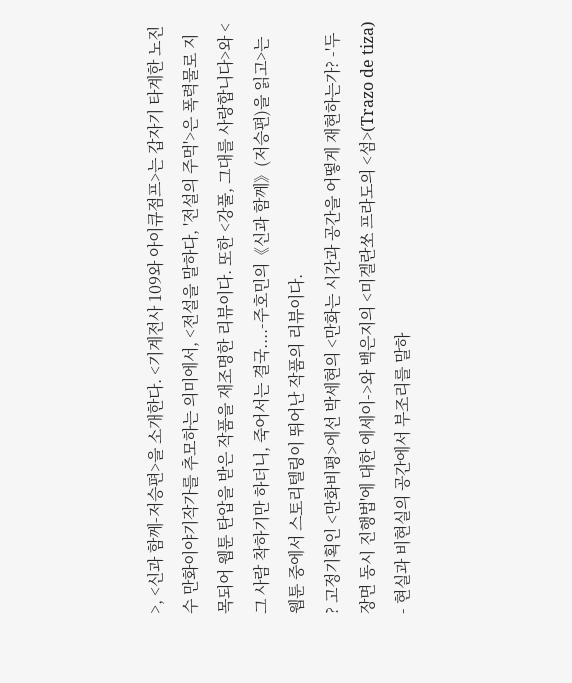>, <신과 함께-저승편>을 소개한다. <기계전사 109와 아이큐점프>는 갑자기 타계한 노진수 만화이야기작가를 추모하는 의미에서, <전설을 말하다, '전설의 주먹'>은 폭력물로 지목되어 웹툰 탄압을 받은 작품을 재조명한 리뷰이다. 또한 <강풀, 그대를 사랑합니다>와 <그 사람 착하기만 하더니, 죽어서는 결국....-주호민의《신과 함께》(저승편)을 읽고>는 웹툰 중에서 스토리텔링이 뛰어난 작품의 리뷰이다.
? 고정기획인 <만화비평>에선 박세현의 <만화는 시간과 공간을 어떻게 재현하는가? -'두 장면 동시 진행법'에 대한 에세이->와 백은지의 <미겔란쏘 프라도의 <섬>(Trazo de tiza) - 현실과 비현실의 공간에서 부조리를 말하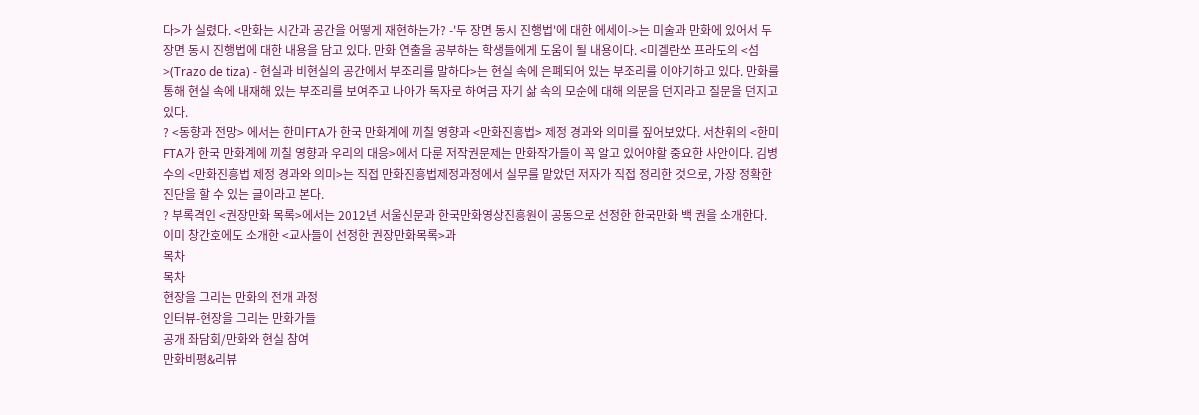다>가 실렸다. <만화는 시간과 공간을 어떻게 재현하는가? -'두 장면 동시 진행법'에 대한 에세이->는 미술과 만화에 있어서 두 장면 동시 진행법에 대한 내용을 담고 있다. 만화 연출을 공부하는 학생들에게 도움이 될 내용이다. <미겔란쏘 프라도의 <섬>(Trazo de tiza) - 현실과 비현실의 공간에서 부조리를 말하다>는 현실 속에 은폐되어 있는 부조리를 이야기하고 있다. 만화를 통해 현실 속에 내재해 있는 부조리를 보여주고 나아가 독자로 하여금 자기 삶 속의 모순에 대해 의문을 던지라고 질문을 던지고 있다.
? <동향과 전망> 에서는 한미FTA가 한국 만화계에 끼칠 영향과 <만화진흥법> 제정 경과와 의미를 짚어보았다. 서찬휘의 <한미FTA가 한국 만화계에 끼칠 영향과 우리의 대응>에서 다룬 저작권문제는 만화작가들이 꼭 알고 있어야할 중요한 사안이다. 김병수의 <만화진흥법 제정 경과와 의미>는 직접 만화진흥법제정과정에서 실무를 맡았던 저자가 직접 정리한 것으로, 가장 정확한 진단을 할 수 있는 글이라고 본다.
? 부록격인 <권장만화 목록>에서는 2012년 서울신문과 한국만화영상진흥원이 공동으로 선정한 한국만화 백 권을 소개한다. 이미 창간호에도 소개한 <교사들이 선정한 권장만화목록>과
목차
목차
현장을 그리는 만화의 전개 과정
인터뷰-현장을 그리는 만화가들
공개 좌담회/만화와 현실 참여
만화비평&리뷰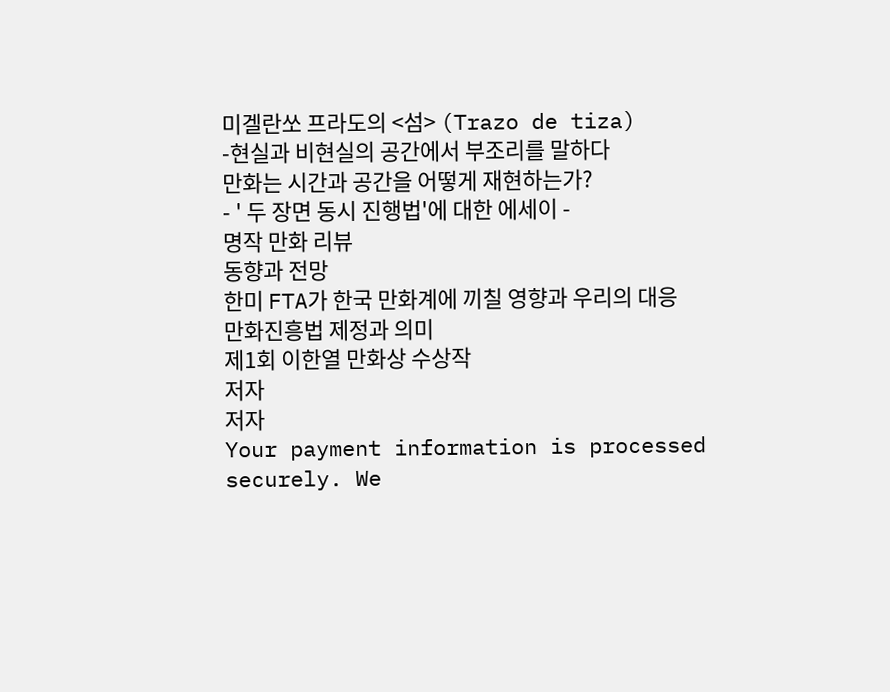미겔란쏘 프라도의 <섬> (Trazo de tiza)
-현실과 비현실의 공간에서 부조리를 말하다
만화는 시간과 공간을 어떻게 재현하는가?
- ' 두 장면 동시 진행법'에 대한 에세이 -
명작 만화 리뷰
동향과 전망
한미 FTA가 한국 만화계에 끼칠 영향과 우리의 대응
만화진흥법 제정과 의미
제1회 이한열 만화상 수상작
저자
저자
Your payment information is processed securely. We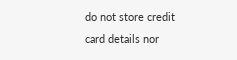do not store credit card details nor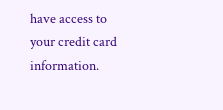have access to your credit card information.